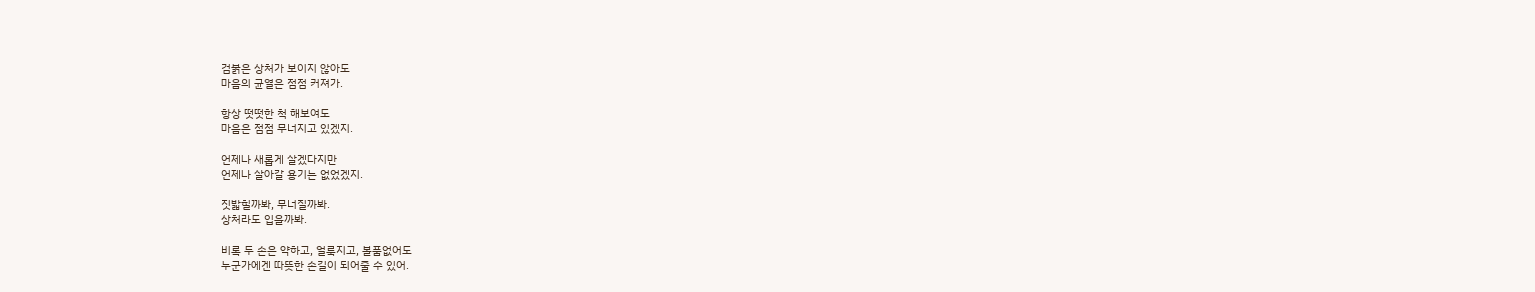검붉은 상처가 보이지 않아도
마음의 균열은 점점 커져가.

항상 떳떳한 척 해보여도
마음은 점점 무너지고 있겠지.

언제나 새롭게 살겠다지만
언제나 살아갈 용기는 없었겠지.

짓밟힐까봐, 무너질까봐.
상처라도 입을까봐.

비록 두 손은 약하고, 얼룩지고, 볼품없어도
누군가에겐 따뜻한 손길이 되어줄 수 있어.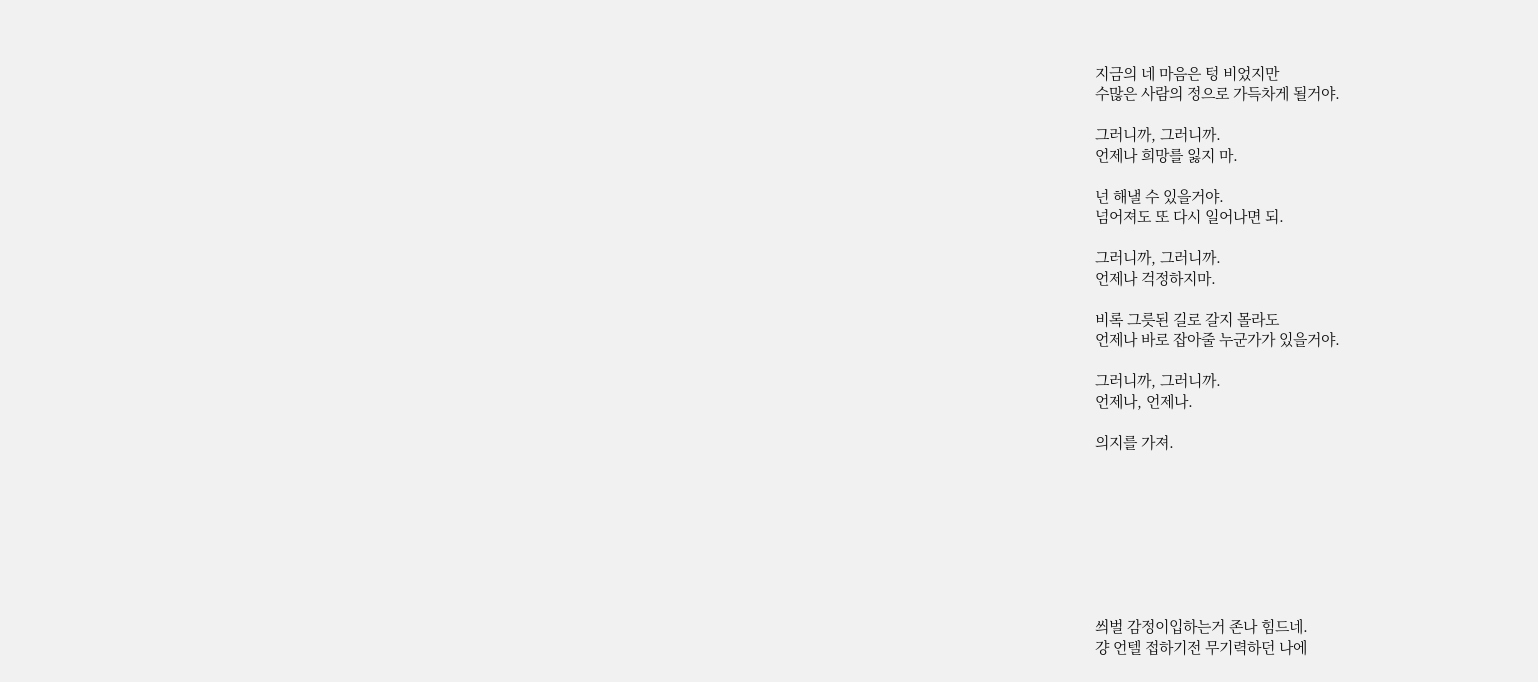지금의 네 마음은 텅 비었지만
수많은 사람의 정으로 가득차게 될거야.

그러니까, 그러니까.
언제나 희망를 잃지 마.

넌 해낼 수 있을거야.
넘어져도 또 다시 일어나면 되.

그러니까, 그러니까.
언제나 걱정하지마.

비록 그릇된 길로 갈지 몰라도
언제나 바로 잡아줄 누군가가 있을거야.

그러니까, 그러니까.
언제나, 언제나.

의지를 가져.








씌벌 감정이입하는거 존나 힘드네.
걍 언텔 접하기전 무기력하던 나에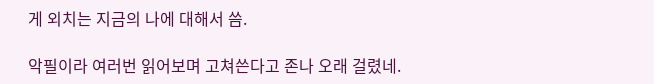게 외치는 지금의 나에 대해서 씀.

악필이라 여러번 읽어보며 고쳐쓴다고 존나 오래 걸렸네.